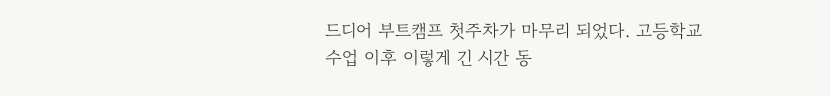드디어 부트캠프 첫주차가 마무리 되었다. 고등학교 수업 이후 이렇게 긴 시간 동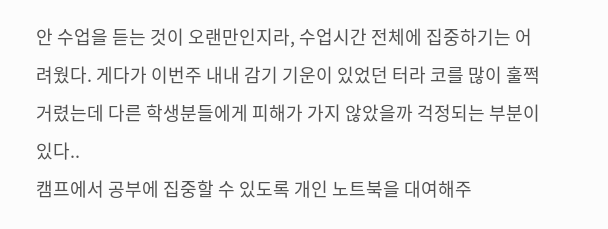안 수업을 듣는 것이 오랜만인지라, 수업시간 전체에 집중하기는 어려웠다. 게다가 이번주 내내 감기 기운이 있었던 터라 코를 많이 훌쩍거렸는데 다른 학생분들에게 피해가 가지 않았을까 걱정되는 부분이 있다..
캠프에서 공부에 집중할 수 있도록 개인 노트북을 대여해주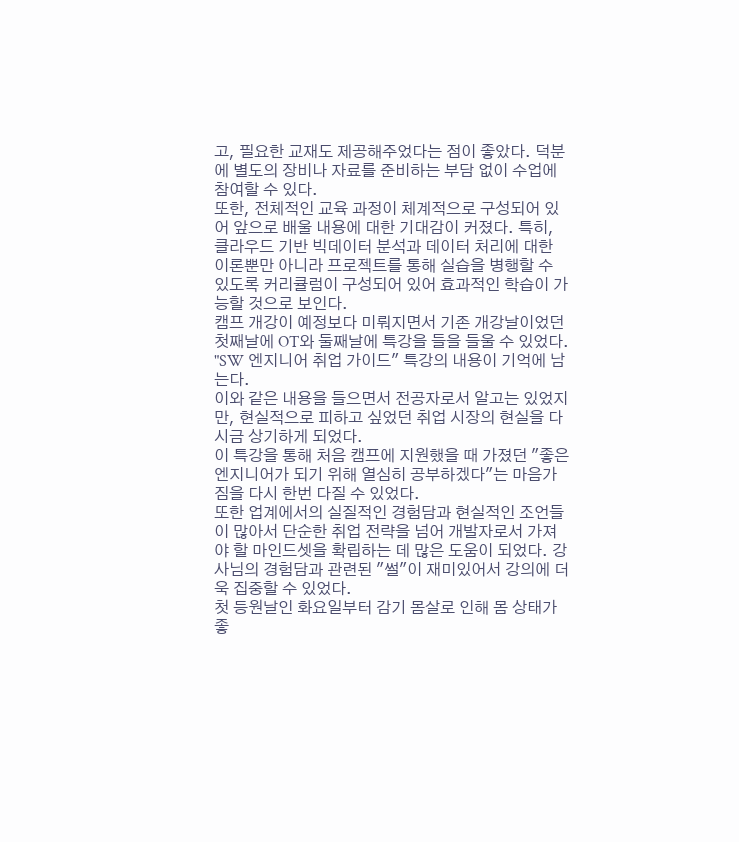고, 필요한 교재도 제공해주었다는 점이 좋았다. 덕분에 별도의 장비나 자료를 준비하는 부담 없이 수업에 참여할 수 있다.
또한, 전체적인 교육 과정이 체계적으로 구성되어 있어 앞으로 배울 내용에 대한 기대감이 커졌다. 특히, 클라우드 기반 빅데이터 분석과 데이터 처리에 대한 이론뿐만 아니라 프로젝트를 통해 실습을 병행할 수 있도록 커리큘럼이 구성되어 있어 효과적인 학습이 가능할 것으로 보인다.
캠프 개강이 예정보다 미뤄지면서 기존 개강날이었던 첫째날에 OT와 둘째날에 특강을 들을 들울 수 있었다.
"SW 엔지니어 취업 가이드" 특강의 내용이 기억에 남는다.
이와 같은 내용을 들으면서 전공자로서 알고는 있었지만, 현실적으로 피하고 싶었던 취업 시장의 현실을 다시금 상기하게 되었다.
이 특강을 통해 처음 캠프에 지원했을 때 가졌던 "좋은 엔지니어가 되기 위해 열심히 공부하겠다"는 마음가짐을 다시 한번 다질 수 있었다.
또한 업계에서의 실질적인 경험담과 현실적인 조언들이 많아서 단순한 취업 전략을 넘어 개발자로서 가져야 할 마인드셋을 확립하는 데 많은 도움이 되었다. 강사님의 경험담과 관련된 "썰"이 재미있어서 강의에 더욱 집중할 수 있었다.
첫 등원날인 화요일부터 감기 몸살로 인해 몸 상태가 좋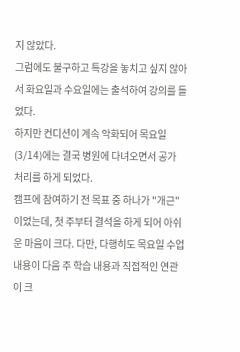지 않았다.
그럼에도 불구하고 특강을 놓치고 싶지 않아서 화요일과 수요일에는 출석하여 강의를 들었다.
하지만 컨디션이 계속 악화되어 목요일(3/14)에는 결국 병원에 다녀오면서 공가 처리를 하게 되었다.
캠프에 참여하기 전 목표 중 하나가 "개근"이었는데, 첫 주부터 결석을 하게 되어 아쉬운 마음이 크다. 다만, 다행히도 목요일 수업 내용이 다음 주 학습 내용과 직접적인 연관이 크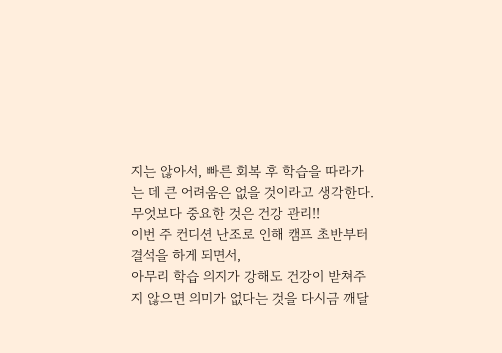지는 않아서, 빠른 회복 후 학습을 따라가는 데 큰 어려움은 없을 것이라고 생각한다.
무엇보다 중요한 것은 건강 관리!!
이번 주 컨디션 난조로 인해 캠프 초반부터 결석을 하게 되면서,
아무리 학습 의지가 강해도 건강이 받쳐주지 않으면 의미가 없다는 것을 다시금 깨달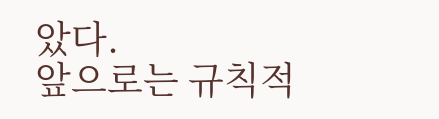았다.
앞으로는 규칙적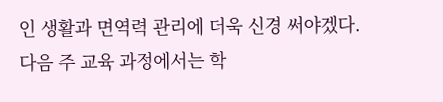인 생활과 면역력 관리에 더욱 신경 써야겠다.
다음 주 교육 과정에서는 학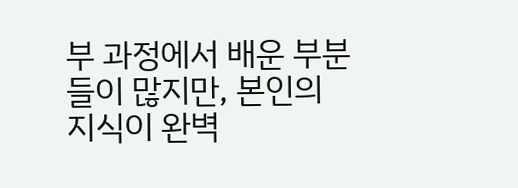부 과정에서 배운 부분들이 많지만, 본인의 지식이 완벽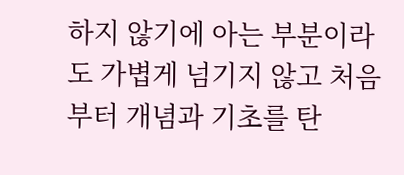하지 않기에 아는 부분이라도 가볍게 넘기지 않고 처음부터 개념과 기초를 탄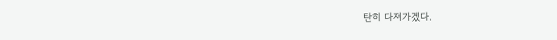탄히 다져가겠다.